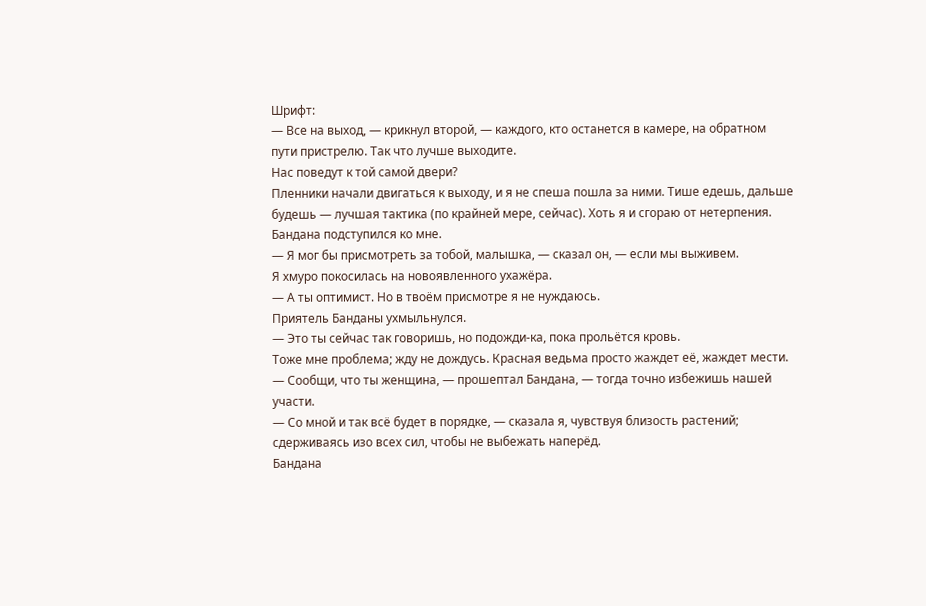Шрифт:
— Все на выход, — крикнул второй, — каждого, кто останется в камере, на обратном пути пристрелю. Так что лучше выходите.
Нас поведут к той самой двери?
Пленники начали двигаться к выходу, и я не спеша пошла за ними. Тише едешь, дальше будешь — лучшая тактика (по крайней мере, сейчас). Хоть я и сгораю от нетерпения.
Бандана подступился ко мне.
— Я мог бы присмотреть за тобой, малышка, — сказал он, — если мы выживем.
Я хмуро покосилась на новоявленного ухажёра.
— А ты оптимист. Но в твоём присмотре я не нуждаюсь.
Приятель Банданы ухмыльнулся.
— Это ты сейчас так говоришь, но подожди-ка, пока прольётся кровь.
Тоже мне проблема; жду не дождусь. Красная ведьма просто жаждет её, жаждет мести.
— Сообщи, что ты женщина, — прошептал Бандана, — тогда точно избежишь нашей участи.
— Со мной и так всё будет в порядке, — сказала я, чувствуя близость растений; сдерживаясь изо всех сил, чтобы не выбежать наперёд.
Бандана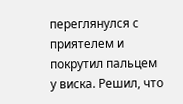переглянулся с приятелем и покрутил пальцем у виска. Решил, что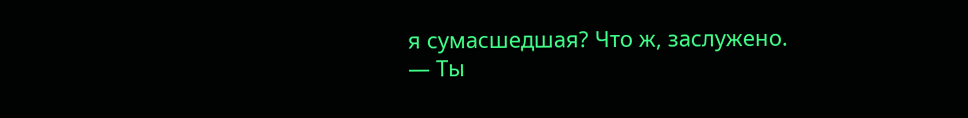я сумасшедшая? Что ж, заслужено.
— Ты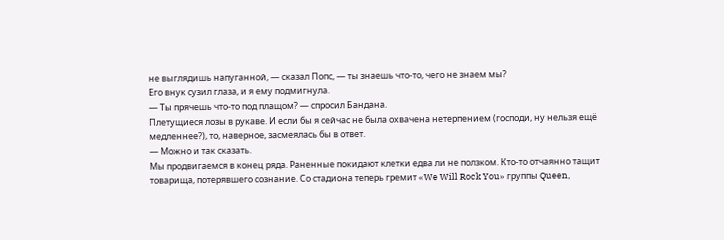не выглядишь напуганной, — сказал Попс, — ты знаешь что-то, чего не знаем мы?
Его внук сузил глаза, и я ему подмигнула.
— Ты прячешь что-то под плащом? — спросил Бандана.
Плетущиеся лозы в рукаве. И если бы я сейчас не была охвачена нетерпением (господи, ну нельзя ещё медленнее?), то, наверное, засмеялась бы в ответ.
— Можно и так сказать.
Мы продвигаемся в конец ряда. Раненные покидают клетки едва ли не ползком. Кто-то отчаянно тащит товарища, потерявшего сознание. Со стадиона теперь гремит «We Will Rock You» группы Queen,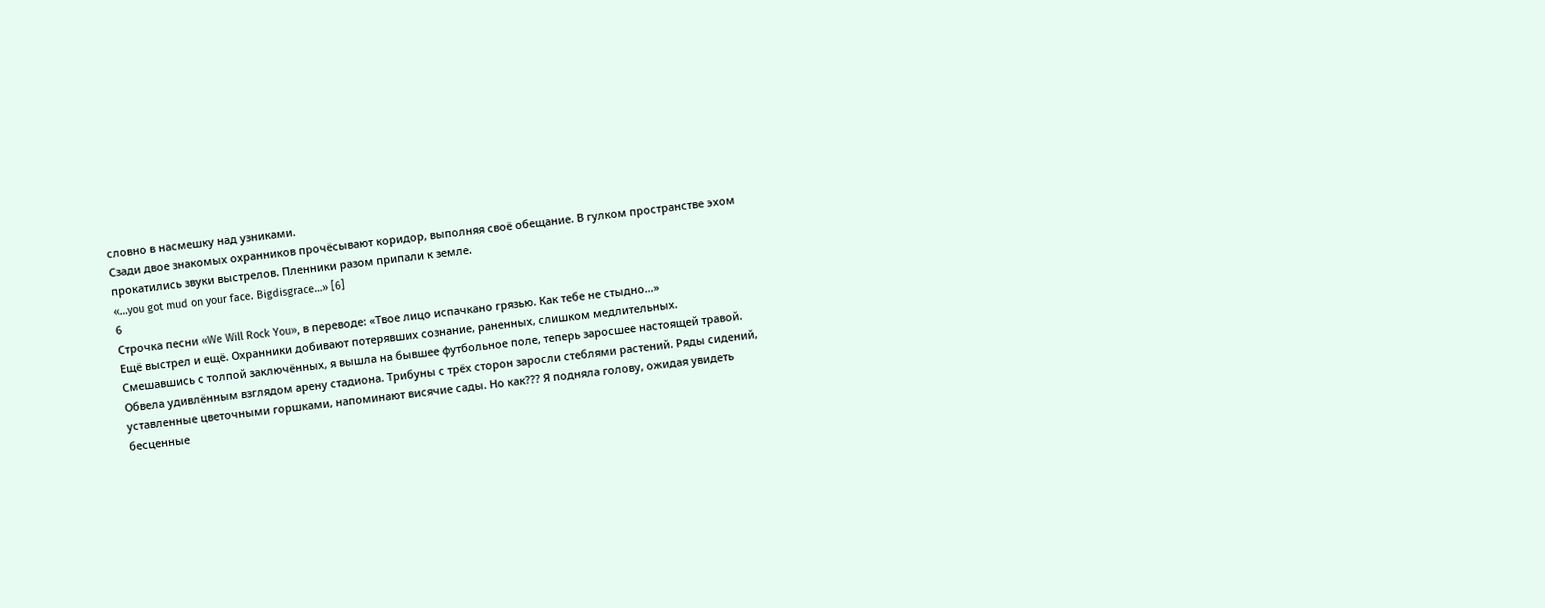словно в насмешку над узниками.
Сзади двое знакомых охранников прочёсывают коридор, выполняя своё обещание. В гулком пространстве эхом прокатились звуки выстрелов. Пленники разом припали к земле.
«…you got mud on your face. Bigdisgrace…» [6]
6
Строчка песни «We Will Rock You», в переводе: «Твое лицо испачкано грязью. Как тебе не стыдно…»
Ещё выстрел и ещё. Охранники добивают потерявших сознание, раненных, слишком медлительных.
Смешавшись с толпой заключённых, я вышла на бывшее футбольное поле, теперь заросшее настоящей травой.
Обвела удивлённым взглядом арену стадиона. Трибуны с трёх сторон заросли стеблями растений. Ряды сидений, уставленные цветочными горшками, напоминают висячие сады. Но как??? Я подняла голову, ожидая увидеть бесценные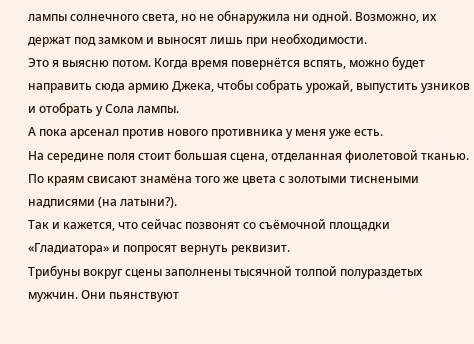лампы солнечного света, но не обнаружила ни одной. Возможно, их держат под замком и выносят лишь при необходимости.
Это я выясню потом. Когда время повернётся вспять, можно будет направить сюда армию Джека, чтобы собрать урожай, выпустить узников и отобрать у Сола лампы.
А пока арсенал против нового противника у меня уже есть.
На середине поля стоит большая сцена, отделанная фиолетовой тканью. По краям свисают знамёна того же цвета с золотыми тиснеными надписями (на латыни?).
Так и кажется, что сейчас позвонят со съёмочной площадки «Гладиатора» и попросят вернуть реквизит.
Трибуны вокруг сцены заполнены тысячной толпой полураздетых мужчин. Они пьянствуют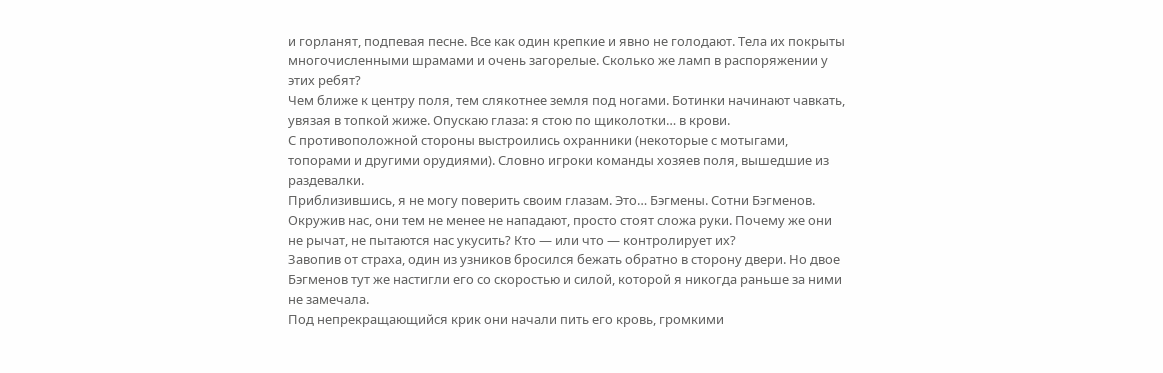и горланят, подпевая песне. Все как один крепкие и явно не голодают. Тела их покрыты многочисленными шрамами и очень загорелые. Сколько же ламп в распоряжении у этих ребят?
Чем ближе к центру поля, тем слякотнее земля под ногами. Ботинки начинают чавкать, увязая в топкой жиже. Опускаю глаза: я стою по щиколотки… в крови.
С противоположной стороны выстроились охранники (некоторые с мотыгами, топорами и другими орудиями). Словно игроки команды хозяев поля, вышедшие из раздевалки.
Приблизившись, я не могу поверить своим глазам. Это… Бэгмены. Сотни Бэгменов.
Окружив нас, они тем не менее не нападают, просто стоят сложа руки. Почему же они не рычат, не пытаются нас укусить? Кто — или что — контролирует их?
Завопив от страха, один из узников бросился бежать обратно в сторону двери. Но двое Бэгменов тут же настигли его со скоростью и силой, которой я никогда раньше за ними не замечала.
Под непрекращающийся крик они начали пить его кровь, громкими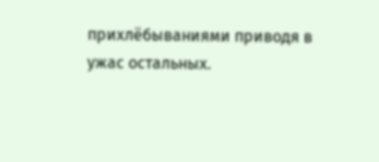прихлёбываниями приводя в ужас остальных.